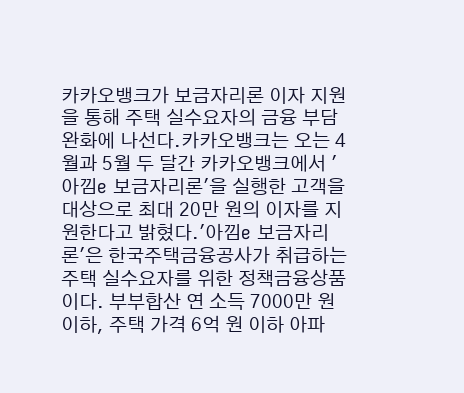카카오뱅크가 보금자리론 이자 지원을 통해 주택 실수요자의 금융 부담 완화에 나선다.카카오뱅크는 오는 4월과 5월 두 달간 카카오뱅크에서 '아낌e 보금자리론'을 실행한 고객을 대상으로 최대 20만 원의 이자를 지원한다고 밝혔다.'아낌e 보금자리론'은 한국주택금융공사가 취급하는 주택 실수요자를 위한 정책금융상품이다. 부부합산 연 소득 7000만 원 이하, 주택 가격 6억 원 이하 아파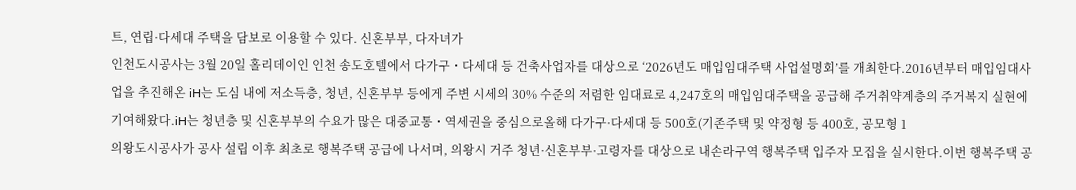트, 연립·다세대 주택을 담보로 이용할 수 있다. 신혼부부, 다자녀가
인천도시공사는 3월 20일 홀리데이인 인천 송도호텔에서 다가구・다세대 등 건축사업자를 대상으로 ‘2026년도 매입임대주택 사업설명회’를 개최한다.2016년부터 매입임대사업을 추진해온 iH는 도심 내에 저소득층, 청년, 신혼부부 등에게 주변 시세의 30% 수준의 저렴한 임대료로 4,247호의 매입임대주택을 공급해 주거취약계층의 주거복지 실현에 기여해왔다.iH는 청년층 및 신혼부부의 수요가 많은 대중교통・역세권을 중심으로올해 다가구·다세대 등 500호(기존주택 및 약정형 등 400호, 공모형 1
의왕도시공사가 공사 설립 이후 최초로 행복주택 공급에 나서며, 의왕시 거주 청년·신혼부부·고령자를 대상으로 내손라구역 행복주택 입주자 모집을 실시한다.이번 행복주택 공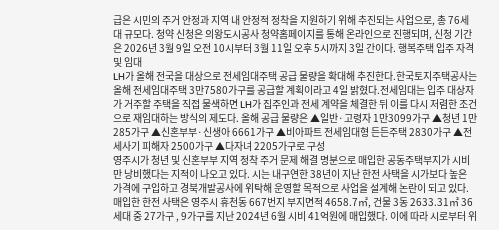급은 시민의 주거 안정과 지역 내 안정적 정착을 지원하기 위해 추진되는 사업으로, 총 76세대 규모다. 청약 신청은 의왕도시공사 청약홈페이지를 통해 온라인으로 진행되며, 신청 기간은 2026년 3월 9일 오전 10시부터 3월 11일 오후 5시까지 3일 간이다. 행복주택 입주 자격 및 임대
LH가 올해 전국을 대상으로 전세임대주택 공급 물량을 확대해 추진한다.한국토지주택공사는 올해 전세임대주택 3만7580가구를 공급할 계획이라고 4일 밝혔다.전세임대는 입주 대상자가 거주할 주택을 직접 물색하면 LH가 집주인과 전세 계약을 체결한 뒤 이를 다시 저렴한 조건으로 재임대하는 방식의 제도다. 올해 공급 물량은 ▲일반·고령자 1만3099가구 ▲청년 1만285가구 ▲신혼부부·신생아 6661가구 ▲비아파트 전세임대형 든든주택 2830가구 ▲전세사기 피해자 2500가구 ▲다자녀 2205가구로 구성
영주시가 청년 및 신혼부부 지역 정착 주거 문제 해결 명분으로 매입한 공동주택부지가 시비만 낭비했다는 지적이 나오고 있다. 시는 내구연한 38년이 지난 한전 사택을 시가보다 높은 가격에 구입하고 경북개발공사에 위탁해 운영할 목적으로 사업을 설계해 논란이 되고 있다. 매입한 한전 사택은 영주시 휴천동 667번지 부지면적 4658.7㎡, 건물 3동 2633.31㎡ 36세대 중 27가구 , 9가구를 지난 2024년 6월 시비 41억원에 매입했다. 이에 따라 시로부터 위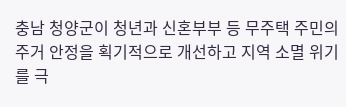충남 청양군이 청년과 신혼부부 등 무주택 주민의 주거 안정을 획기적으로 개선하고 지역 소멸 위기를 극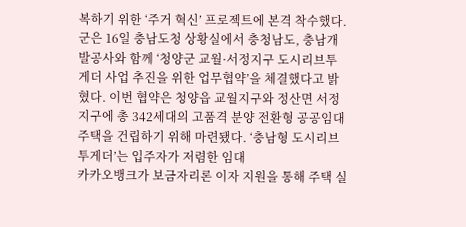복하기 위한 ‘주거 혁신’ 프로젝트에 본격 착수했다. 군은 16일 충남도청 상황실에서 충청남도, 충남개발공사와 함께 ‘청양군 교월·서정지구 도시리브투게더 사업 추진을 위한 업무협약’을 체결했다고 밝혔다. 이번 협약은 청양읍 교월지구와 정산면 서정지구에 총 342세대의 고품격 분양 전환형 공공임대주택을 건립하기 위해 마련됐다. ‘충남형 도시리브투게더’는 입주자가 저렴한 임대
카카오뱅크가 보금자리론 이자 지원을 통해 주택 실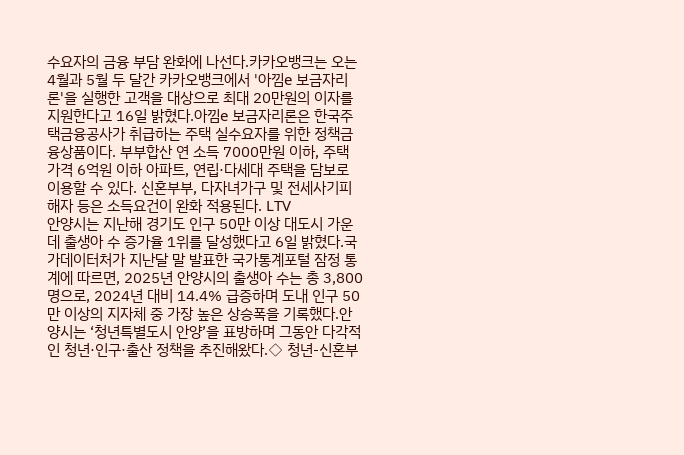수요자의 금융 부담 완화에 나선다.카카오뱅크는 오는 4월과 5월 두 달간 카카오뱅크에서 '아낌e 보금자리론'을 실행한 고객을 대상으로 최대 20만원의 이자를 지원한다고 16일 밝혔다.아낌e 보금자리론은 한국주택금융공사가 취급하는 주택 실수요자를 위한 정책금융상품이다. 부부합산 연 소득 7000만원 이하, 주택 가격 6억원 이하 아파트, 연립·다세대 주택을 담보로 이용할 수 있다. 신혼부부, 다자녀가구 및 전세사기피해자 등은 소득요건이 완화 적용된다. LTV
안양시는 지난해 경기도 인구 50만 이상 대도시 가운데 출생아 수 증가율 1위를 달성했다고 6일 밝혔다.국가데이터처가 지난달 말 발표한 국가통계포털 잠정 통계에 따르면, 2025년 안양시의 출생아 수는 총 3,800명으로, 2024년 대비 14.4% 급증하며 도내 인구 50만 이상의 지자체 중 가장 높은 상승폭을 기록했다.안양시는 ‘청년특별도시 안양’을 표방하며 그동안 다각적인 청년·인구·출산 정책을 추진해왔다.◇ 청년-신혼부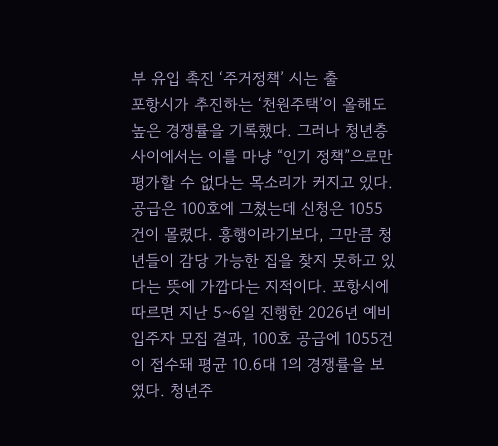부 유입 촉진 ‘주거정책’ 시는 출
포항시가 추진하는 ‘천원주택’이 올해도 높은 경쟁률을 기록했다. 그러나 청년층 사이에서는 이를 마냥 “인기 정책”으로만 평가할 수 없다는 목소리가 커지고 있다. 공급은 100호에 그쳤는데 신청은 1055건이 몰렸다. 흥행이라기보다, 그만큼 청년들이 감당 가능한 집을 찾지 못하고 있다는 뜻에 가깝다는 지적이다. 포항시에 따르면 지난 5~6일 진행한 2026년 예비입주자 모집 결과, 100호 공급에 1055건이 접수돼 평균 10.6대 1의 경쟁률을 보였다. 청년주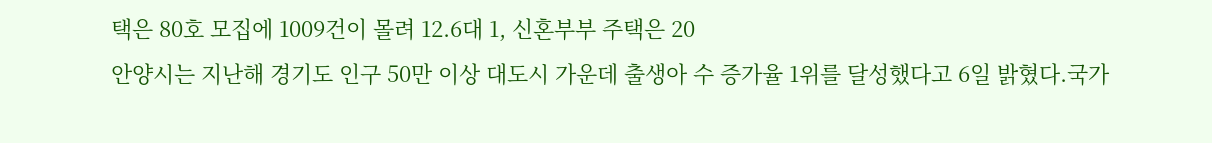택은 80호 모집에 1009건이 몰려 12.6대 1, 신혼부부 주택은 20
안양시는 지난해 경기도 인구 50만 이상 대도시 가운데 출생아 수 증가율 1위를 달성했다고 6일 밝혔다.국가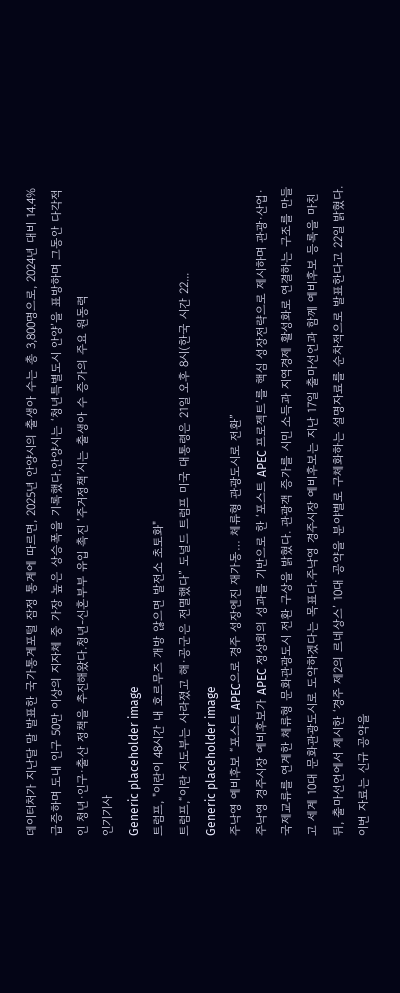데이터처가 지난달 말 발표한 국가통계포털 잠정 통계에 따르면, 2025년 안양시의 출생아 수는 총 3,800명으로, 2024년 대비 14.4% 급증하며 도내 인구 50만 이상의 지자체 중 가장 높은 상승폭을 기록했다.안양시는 ‘청년특별도시 안양’을 표방하며 그동안 다각적인 청년·인구·출산 정책을 추진해왔다.청년-신혼부부 유입 촉진 ‘주거정책’시는 출생아 수 증가의 주요 원동력
인기기사
Generic placeholder image
트럼프, "이란이 48시간 내 호르무즈 개방 않으면 발전소 초토화"
트럼프,“이란 지도부는 사라졌고 해·공군은 전멸했다” 도널드 트럼프 미국 대통령은 21일 오후 8시(한국 시간 22...
Generic placeholder image
주낙영 예비후보 “포스트 APEC으로 경주 성장엔진 재가동… 체류형 관광도시로 전환”
주낙영 경주시장 예비후보가 APEC 정상회의 성과를 기반으로 한 ‘포스트 APEC 프로젝트’를 핵심 성장전략으로 제시하며 관광·산업·국제교류를 연계한 체류형 문화관광도시 전환 구상을 밝혔다. 관광객 증가를 시민 소득과 지역경제 활성화로 연결하는 구조를 만들고 세계 10대 문화관광도시로 도약하겠다는 목표다.주낙영 경주시장 예비후보는 지난 17일 출마선언과 함께 예비후보 등록을 마친 뒤, 출마선언에서 제시한 ‘경주 제2의 르네상스’ 10대 공약을 분야별로 구체화하는 설명자료를 순차적으로 발표한다고 22일 밝혔다.이번 자료는 신규 공약을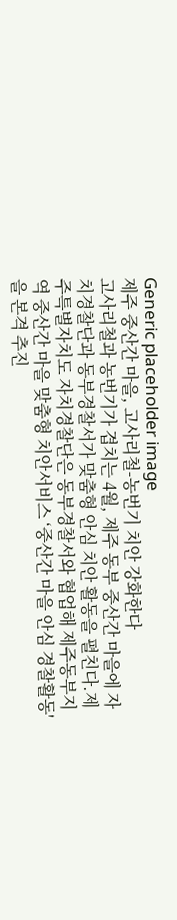Generic placeholder image
제주 중산간 마을, 고사리철-농번기 치안 강화한다
고사리철과 농번기가 겹치는 4월, 제주 동부 중산간 마을에 자치경찰단과 동부경찰서가 맞춤형 안심 치안 활동을 펼친다.제주특별자치도 자치경찰단은 동부경찰서와 협업해 제주동부지역 중산간 마을 맞춤형 치안서비스 ‘중산간 마을 안심 경찰활동'을 본격 추진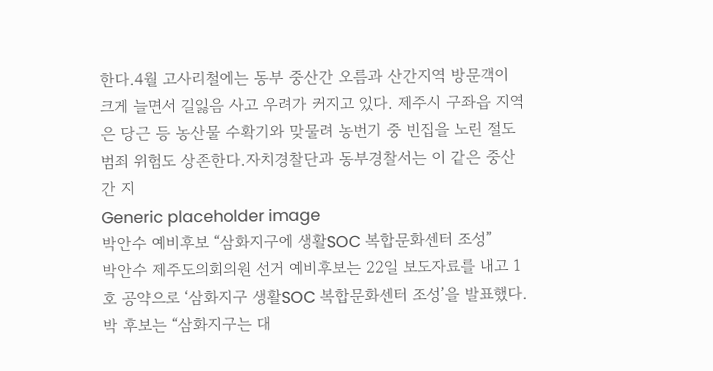한다.4월 고사리철에는 동부 중산간 오름과 산간지역 방문객이 크게 늘면서 길잃음 사고 우려가 커지고 있다. 제주시 구좌읍 지역은 당근 등 농산물 수확기와 맞물려 농번기 중 빈집을 노린 절도 범죄 위험도 상존한다.자치경찰단과 동부경찰서는 이 같은 중산간 지
Generic placeholder image
박안수 예비후보 “삼화지구에 생활SOC 복합문화센터 조성”
박안수 제주도의회의원 선거 예비후보는 22일 보도자료를 내고 1호 공약으로 ‘삼화지구 생활SOC 복합문화센터 조성’을 발표했다.박 후보는 “삼화지구는 대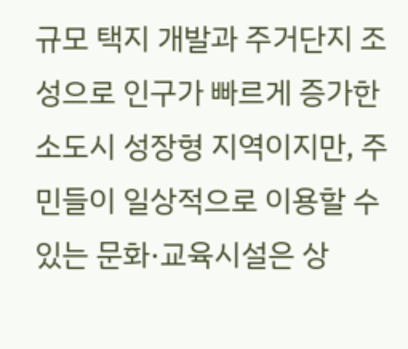규모 택지 개발과 주거단지 조성으로 인구가 빠르게 증가한 소도시 성장형 지역이지만, 주민들이 일상적으로 이용할 수 있는 문화·교육시설은 상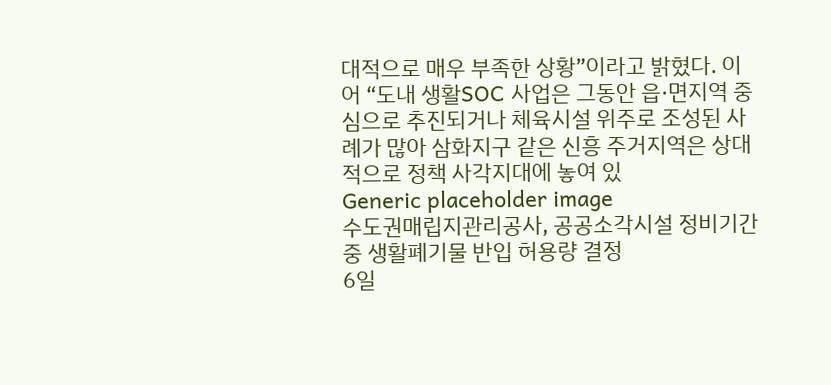대적으로 매우 부족한 상황”이라고 밝혔다. 이어 “도내 생활SOC 사업은 그동안 읍·면지역 중심으로 추진되거나 체육시설 위주로 조성된 사례가 많아 삼화지구 같은 신흥 주거지역은 상대적으로 정책 사각지대에 놓여 있
Generic placeholder image
수도권매립지관리공사, 공공소각시설 정비기간 중 생활폐기물 반입 허용량 결정
6일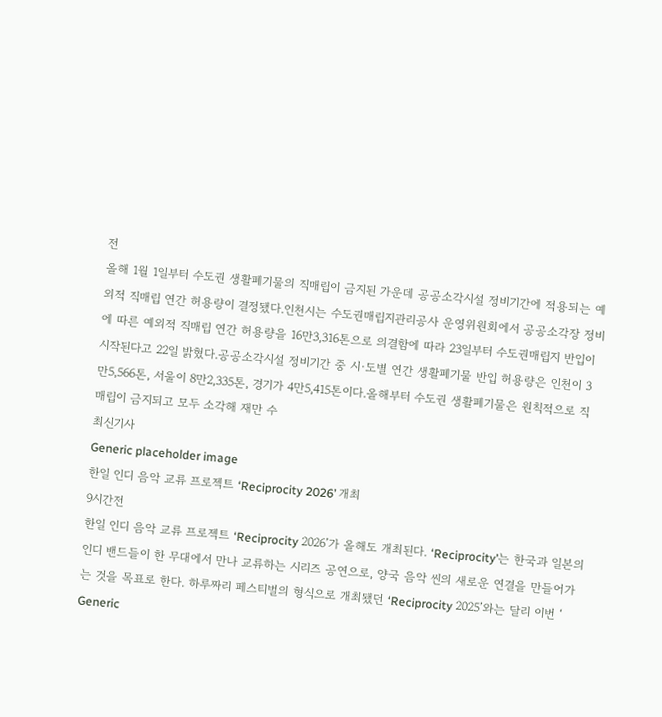전
올해 1월 1일부터 수도권 생활폐기물의 직매립이 금지된 가운데 공공소각시설 정비기간에 적용되는 예외적 직매립 연간 허용량이 결정됐다.인천시는 수도권매립지관리공사 운영위원회에서 공공소각장 정비에 따른 예외적 직매립 연간 허용량을 16만3,316톤으로 의결함에 따라 23일부터 수도권매립지 반입이 시작된다고 22일 밝혔다.공공소각시설 정비기간 중 시·도별 연간 생활폐기물 반입 허용량은 인천이 3만5,566톤, 서울이 8만2,335톤, 경기가 4만5,415톤이다.올해부터 수도권 생활폐기물은 원칙적으로 직매립이 금지되고 모두 소각해 재만 수
최신기사
Generic placeholder image
한일 인디 음악 교류 프로젝트 ‘Reciprocity 2026’ 개최
9시간전
한일 인디 음악 교류 프로젝트 ‘Reciprocity 2026’가 올해도 개최된다. ‘Reciprocity’는 한국과 일본의 인디 밴드들이 한 무대에서 만나 교류하는 시리즈 공연으로, 양국 음악 씬의 새로운 연결을 만들어가는 것을 목표로 한다. 하루짜리 페스티벌의 형식으로 개최됐던 ‘Reciprocity 2025’와는 달리 이번 ‘
Generic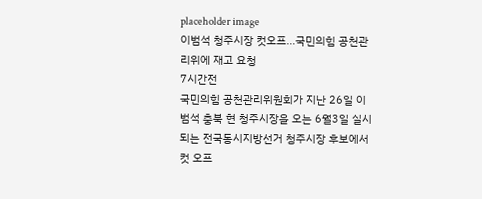placeholder image
이범석 청주시장 컷오프…국민의힘 공천관리위에 재고 요청
7시간전
국민의힘 공천관리위원회가 지난 26일 이범석 충북 현 청주시장을 오는 6월3일 실시되는 전국동시지방선거 청주시장 후보에서 컷 오프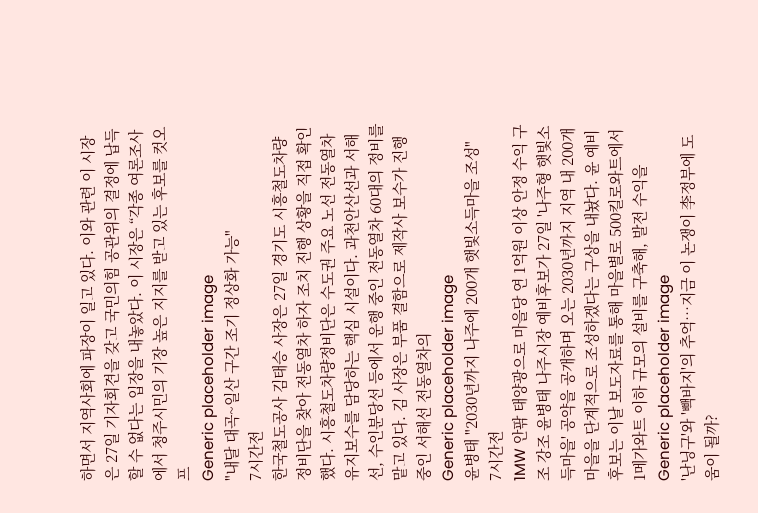하면서 지역사회에 파장이 일고 있다. 이와 관련 이 시장은 27일 기자회견을 갖고 국민의힘 공관위의 결정에 납득할 수 없다는 입장을 내놓았다. 이 시장은 “각종 여론조사에서 청주시민의 기장 높은 지지를 받고 있는 후보를 컷오프
Generic placeholder image
"내달 대곡~일산 구간 조기 정상화 가능"
7시간전
한국철도공사 김태승 사장은 27일 경기도 시흥철도차량정비단을 찾아 전동열차 하자 조치 진행 상황을 직접 확인했다. 시흥철도차량정비단은 수도권 주요 노선 전동열차 유지보수를 담당하는 핵심 시설이다. 과천안산선과 서해선, 수인분당선 등에서 운행 중인 전동열차 60대의 정비를 맡고 있다. 김 사장은 부품 결함으로 제작사 보수가 진행 중인 서해선 전동열차의
Generic placeholder image
윤병태 "2030년까지 나주에 200개 햇빛소득마을 조성"
7시간전
1MW 안팎 태양광으로 마을당 연 1억원 이상 안정 수익 구조 강조 윤병태 나주시장 예비후보가 27일 '나주형 햇빛소득마을' 공약을 공개하며 오는 2030년까지 지역 내 200개 마을을 단계적으로 조성하겠다는 구상을 내놨다. 윤 예비후보는 이날 보도자료를 통해 마을별로 500킬로와트에서 1메가와트 이하 규모의 설비를 구축해, 발전 수익을
Generic placeholder image
'난닝구'와 '빽바지'의 추억…지금 이 논쟁이 李정부에 도움이 될까?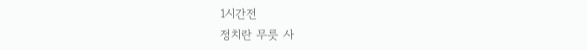1시간전
정치란 무릇 사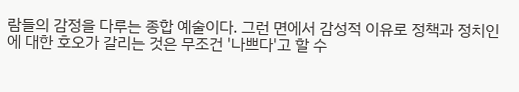람들의 감정을 다루는 종합 예술이다. 그런 면에서 감성적 이유로 정책과 정치인에 대한 호오가 갈리는 것은 무조건 '나쁘다'고 할 수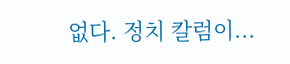없다. 정치 칼럼이...